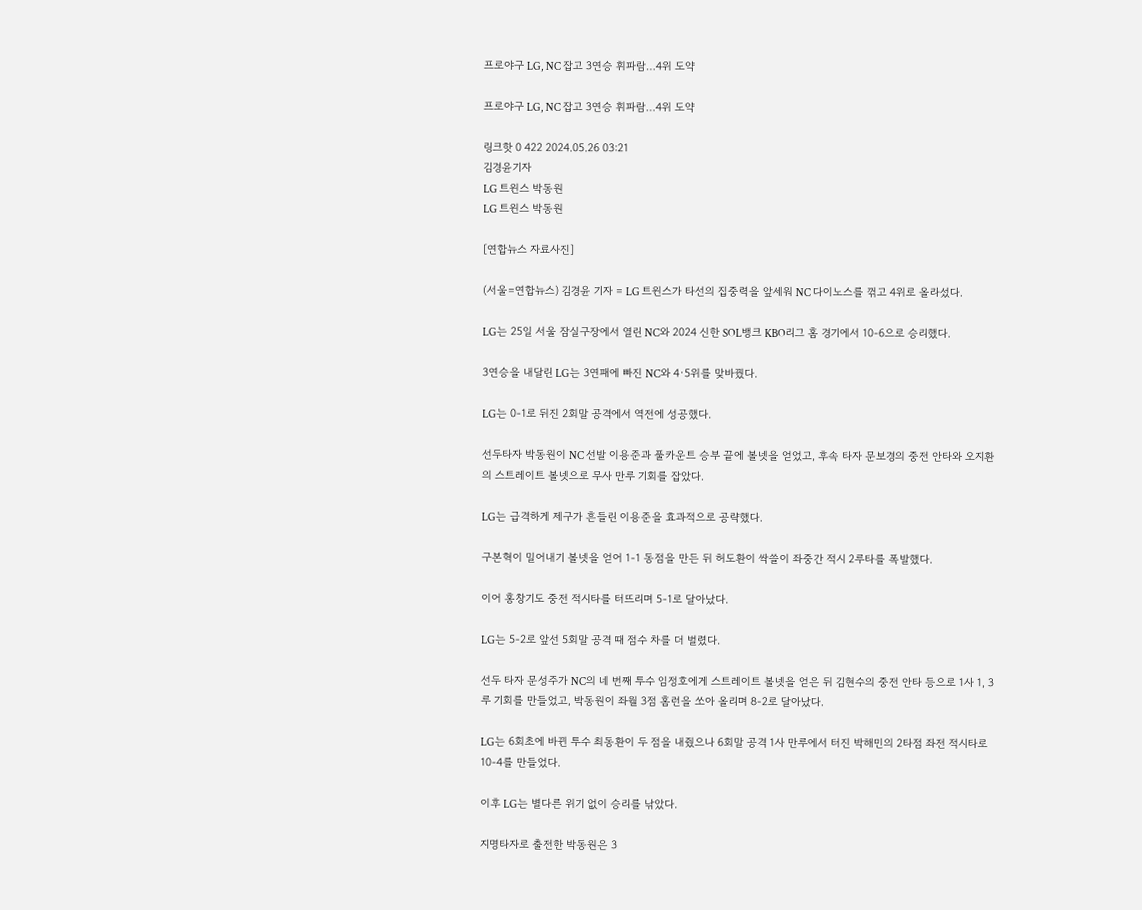프로야구 LG, NC 잡고 3연승 휘파람…4위 도약

프로야구 LG, NC 잡고 3연승 휘파람…4위 도약

링크핫 0 422 2024.05.26 03:21
김경윤기자
LG 트윈스 박동원
LG 트윈스 박동원

[연합뉴스 자료사진]

(서울=연합뉴스) 김경윤 기자 = LG 트윈스가 타선의 집중력을 앞세워 NC 다이노스를 꺾고 4위로 올라섰다.

LG는 25일 서울 잠실구장에서 열린 NC와 2024 신한 SOL뱅크 KBO리그 홈 경기에서 10-6으로 승리했다.

3연승을 내달린 LG는 3연패에 빠진 NC와 4·5위를 맞바꿨다.

LG는 0-1로 뒤진 2회말 공격에서 역전에 성공했다.

선두타자 박동원이 NC 선발 이용준과 풀카운트 승부 끝에 볼넷을 얻었고, 후속 타자 문보경의 중전 안타와 오지환의 스트레이트 볼넷으로 무사 만루 기회를 잡았다.

LG는 급격하게 제구가 흔들린 이용준을 효과적으로 공략했다.

구본혁이 밀어내기 볼넷을 얻어 1-1 동점을 만든 뒤 허도환이 싹쓸이 좌중간 적시 2루타를 폭발했다.

이어 홍창기도 중전 적시타를 터뜨리며 5-1로 달아났다.

LG는 5-2로 앞선 5회말 공격 때 점수 차를 더 벌렸다.

선두 타자 문성주가 NC의 네 번째 투수 임정호에게 스트레이트 볼넷을 얻은 뒤 김현수의 중전 안타 등으로 1사 1, 3루 기회를 만들었고, 박동원이 좌월 3점 홈런을 쏘아 올리며 8-2로 달아났다.

LG는 6회초에 바뀐 투수 최동환이 두 점을 내줬으나 6회말 공격 1사 만루에서 터진 박해민의 2타점 좌전 적시타로 10-4를 만들었다.

이후 LG는 별다른 위기 없이 승리를 낚았다.

지명타자로 출전한 박동원은 3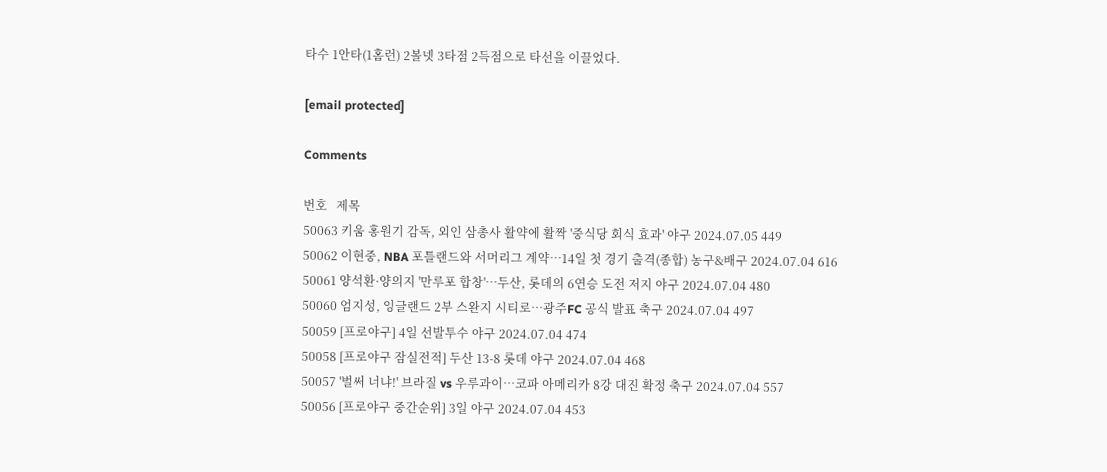타수 1안타(1홈런) 2볼넷 3타점 2득점으로 타선을 이끌었다.

[email protected]

Comments

번호   제목
50063 키움 홍원기 감독, 외인 삼총사 활약에 활짝 '중식당 회식 효과' 야구 2024.07.05 449
50062 이현중, NBA 포틀랜드와 서머리그 계약…14일 첫 경기 출격(종합) 농구&배구 2024.07.04 616
50061 양석환·양의지 '만루포 합창'…두산, 롯데의 6연승 도전 저지 야구 2024.07.04 480
50060 엄지성, 잉글랜드 2부 스완지 시티로…광주FC 공식 발표 축구 2024.07.04 497
50059 [프로야구] 4일 선발투수 야구 2024.07.04 474
50058 [프로야구 잠실전적] 두산 13-8 롯데 야구 2024.07.04 468
50057 '벌써 너냐!' 브라질 vs 우루과이…코파 아메리카 8강 대진 확정 축구 2024.07.04 557
50056 [프로야구 중간순위] 3일 야구 2024.07.04 453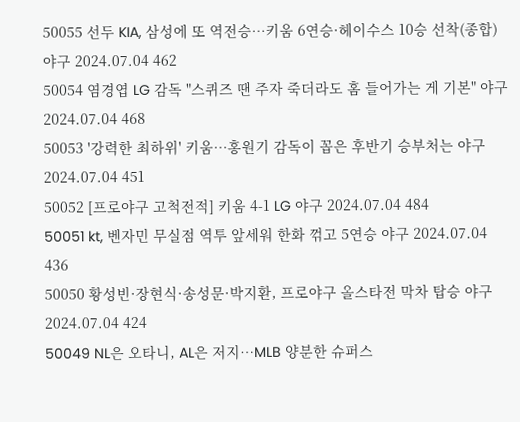50055 선두 KIA, 삼성에 또 역전승…키움 6연승·헤이수스 10승 선착(종합) 야구 2024.07.04 462
50054 염경엽 LG 감독 "스퀴즈 땐 주자 죽더라도 홈 들어가는 게 기본" 야구 2024.07.04 468
50053 '강력한 최하위' 키움…홍원기 감독이 꼽은 후반기 승부처는 야구 2024.07.04 451
50052 [프로야구 고척전적] 키움 4-1 LG 야구 2024.07.04 484
50051 kt, 벤자민 무실점 역투 앞세워 한화 꺾고 5연승 야구 2024.07.04 436
50050 황성빈·장현식·송성문·박지환, 프로야구 올스타전 막차 탑승 야구 2024.07.04 424
50049 NL은 오타니, AL은 저지…MLB 양분한 슈퍼스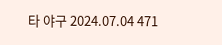타 야구 2024.07.04 471